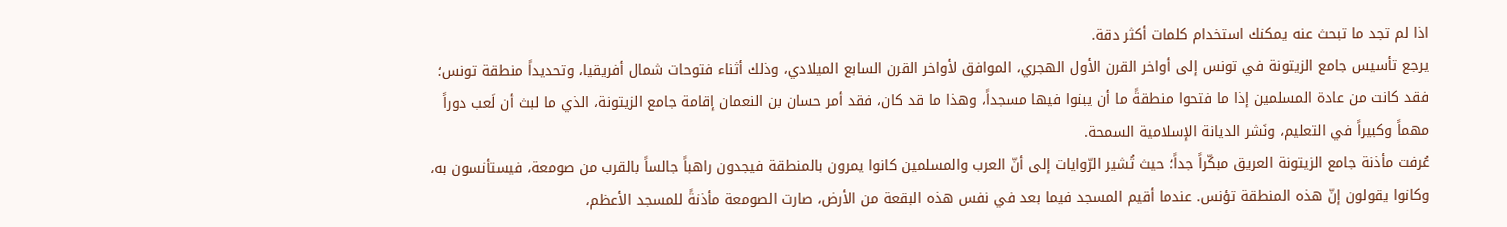اذا لم تجد ما تبحث عنه يمكنك استخدام كلمات أكثر دقة.
يرجع تأسيس جامع الزيتونة في تونس إلى أواخر القرن الأول الهجري، الموافق لأواخر القرن السابع الميلادي، وذلك أثناء فتوحات شمال أفريقيا، وتحديداً منطقة تونس؛ فقد كانت من عادة المسلمين إذا ما فتحوا منطقةً ما أن يبنوا فيها مسجداً، وهذا ما قد كان، فقد أمر حسان بن النعمان إقامة جامع الزيتونة، الذي ما لبث أن لَعب دوراً مهماً وكبيراً في التعليم، ونَشر الديانة الإسلامية السمحة.
عُرفت مأذنة جامع الزيتونة العريق مبكّراً جداً؛ حيث تُشير الرّوايات إلى أنّ العرب والمسلمين كانوا يمرون بالمنطقة فيجدون راهباً جالساً بالقرب من صومعة، فيستأنسون به، وكانوا يقولون إنّ هذه المنطقة تؤنس. عندما أقيم المسجد فيما بعد في نفس هذه البقعة من الأرض، صارت الصومعة مأذنةً للمسجد الأعظم،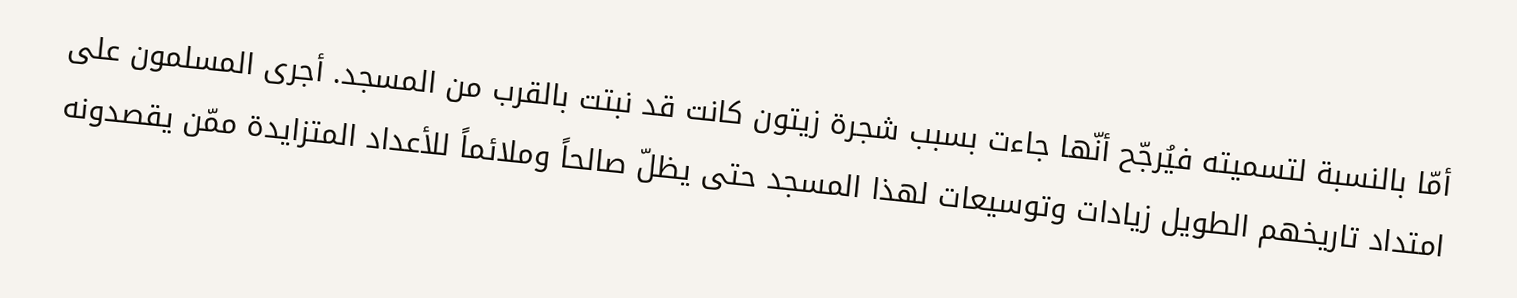أمّا بالنسبة لتسميته فيُرجّح أنّها جاءت بسبب شجرة زيتون كانت قد نبتت بالقرب من المسجد. أجرى المسلمون على امتداد تاريخهم الطويل زيادات وتوسيعات لهذا المسجد حتى يظلّ صالحاً وملائماً للأعداد المتزايدة ممّن يقصدونه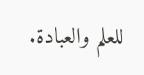للعلم والعبادة.